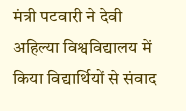मंत्री पटवारी ने देवी अहिल्या विश्वविद्यालय में किया विद्यार्थियों से संवाद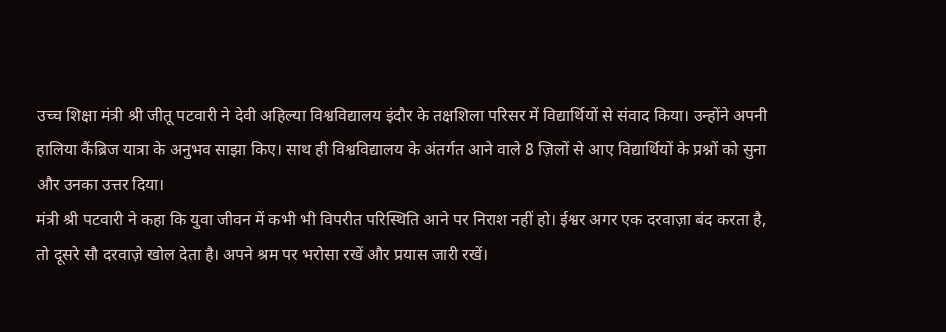उच्च शिक्षा मंत्री श्री जीतू पटवारी ने देवी अहिल्या विश्वविद्यालय इंदौर के तक्षशिला परिसर में विद्यार्थियों से संवाद किया। उन्होंने अपनी हालिया कैंब्रिज यात्रा के अनुभव साझा किए। साथ ही विश्वविद्यालय के अंतर्गत आने वाले 8 ज़िलों से आए विद्यार्थियों के प्रश्नों को सुना और उनका उत्तर दिया।
मंत्री श्री पटवारी ने कहा कि युवा जीवन में कभी भी विपरीत परिस्थिति आने पर निराश नहीं हो। ईश्वर अगर एक दरवाज़ा बंद करता है, तो दूसरे सौ दरवाज़े खोल देता है। अपने श्रम पर भरोसा रखें और प्रयास जारी रखें।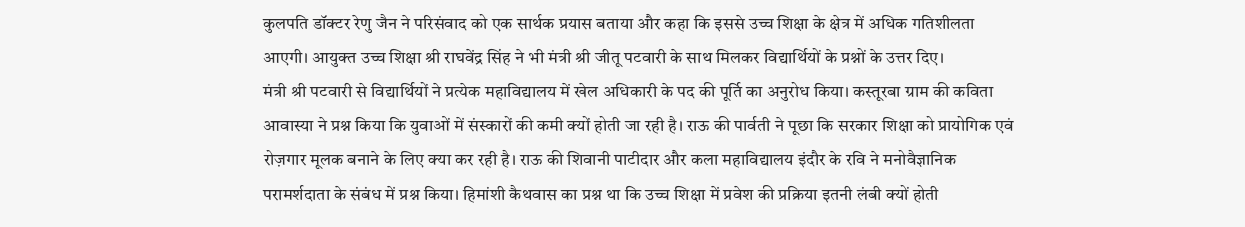कुलपति डॉक्टर रेणु जैन ने परिसंवाद को एक सार्थक प्रयास बताया और कहा कि इससे उच्च शिक्षा के क्षेत्र में अधिक गतिशीलता आएगी। आयुक्त उच्च शिक्षा श्री राघवेंद्र सिंह ने भी मंत्री श्री जीतू पटवारी के साथ मिलकर विद्यार्थियों के प्रश्नों के उत्तर दिए।
मंत्री श्री पटवारी से विद्यार्थियों ने प्रत्येक महाविद्यालय में खेल अधिकारी के पद की पूर्ति का अनुरोध किया। कस्तूरबा ग्राम की कविता आवास्या ने प्रश्न किया कि युवाओं में संस्कारों की कमी क्यों होती जा रही है। राऊ की पार्वती ने पूछा कि सरकार शिक्षा को प्रायोगिक एवं रोज़गार मूलक बनाने के लिए क्या कर रही है। राऊ की शिवानी पाटीदार और कला महाविद्यालय इंदौर के रवि ने मनोवैज्ञानिक परामर्शदाता के संबंध में प्रश्न किया। हिमांशी कैथवास का प्रश्न था कि उच्च शिक्षा में प्रवेश की प्रक्रिया इतनी लंबी क्यों होती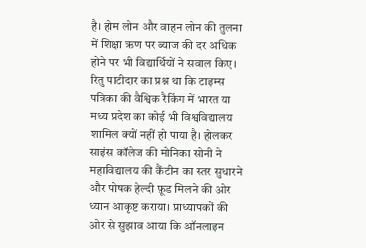है। होम लोन और वाहन लोन की तुलना में शिक्षा ऋण पर ब्याज की दर अधिक होने पर भी विद्यार्थियों ने सवाल किए। रितु पाटीदार का प्रश्न था कि टाइम्स पत्रिका की वैश्विक रैकिंग में भारत या मध्य प्रदेश का कोई भी विश्वविद्यालय शामिल क्यों नहीं हो पाया है। होलकर साइंस कॉलेज की मोनिका सोनी ने महाविद्यालय की कैंटीन का स्तर सुधारने और पोषक हेल्दी फ़ूड मिलने की ओर ध्यान आकृष्ट कराया। प्राध्यापकों की ओर से सुझाव आया कि ऑनलाइन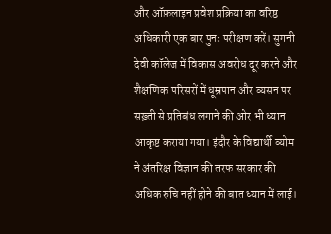और ऑफ़लाइन प्रवेश प्रक्रिया का वरिष्ठ अधिकारी एक बार पुनः परीक्षण करें। सुगनी देवी कॉलेज में विकास अवरोध दूर करने और शैक्षणिक परिसरों में धूम्रपान और व्यसन पर सख़्ती से प्रतिबंध लगाने की ओर भी ध्यान आकृष्ट कराया गया। इंदौर के विद्यार्थी व्योम ने अंतरिक्ष विज्ञान की तरफ सरकार की अधिक रुचि नहीं होने की बात ध्यान में लाई।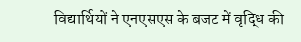विद्यार्थियों ने एनएसएस के बजट में वृद्धि की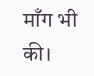माँग भी की।